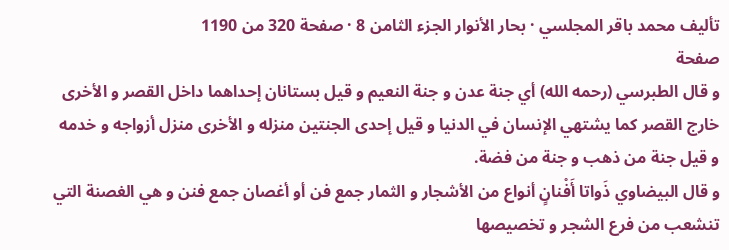تأليف محمد باقر المجلسي · بحار الأنوار الجزء الثامن 8 · صفحة 320 من 1190
صفحة
و قال الطبرسي (رحمه الله) أي جنة عدن و جنة النعيم و قيل بستانان إحداهما داخل القصر و الأخرى خارج القصر كما يشتهي الإنسان في الدنيا و قيل إحدى الجنتين منزله و الأخرى منزل أزواجه و خدمه و قيل جنة من ذهب و جنة من فضة.
و قال البيضاوي ذَواتا أَفْنانٍ أنواع من الأشجار و الثمار جمع فن أو أغصان جمع فنن و هي الغصنة التي تنشعب من فرع الشجر و تخصيصها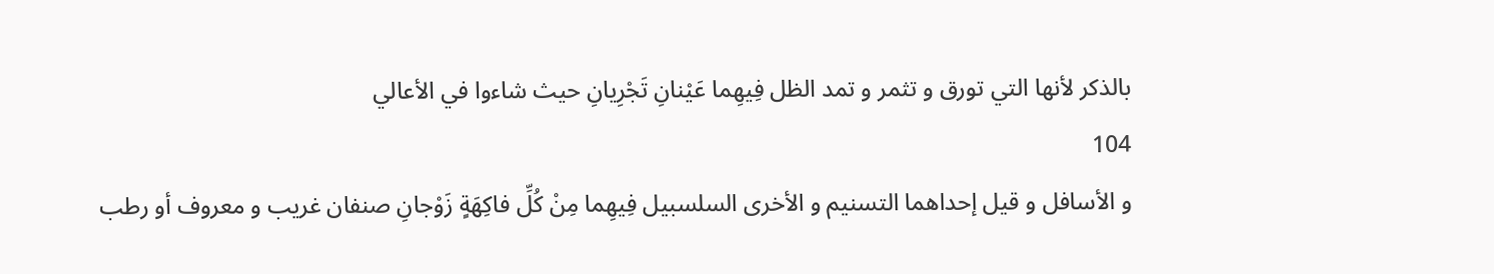بالذكر لأنها التي تورق و تثمر و تمد الظل فِيهِما عَيْنانِ تَجْرِيانِ حيث شاءوا في الأعالي
104
و الأسافل و قيل إحداهما التسنيم و الأخرى السلسبيل فِيهِما مِنْ كُلِّ فاكِهَةٍ زَوْجانِ صنفان غريب و معروف أو رطب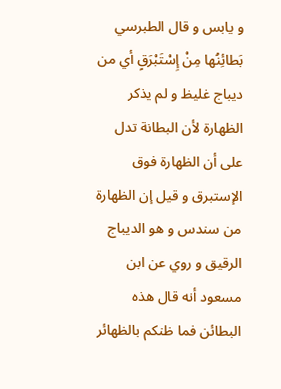و يابس و قال الطبرسي بَطائِنُها مِنْ إِسْتَبْرَقٍ أي من ديباج غليظ و لم يذكر الظهارة لأن البطانة تدل على أن الظهارة فوق الإستبرق و قيل إن الظهارة من سندس و هو الديباج الرقيق و روي عن ابن مسعود أنه قال هذه البطائن فما ظنكم بالظهائر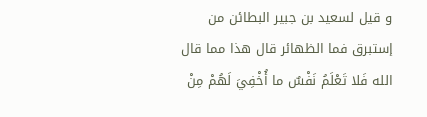و قيل لسعيد بن جبير البطائن من إستبرق فما الظهائر قال هذا مما قال الله فَلا تَعْلَمُ نَفْسٌ ما أُخْفِيَ لَهُمْ مِنْ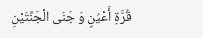قُرَّةِ أَعْيُنٍ وَ جَنَى الْجَنَّتَيْنِ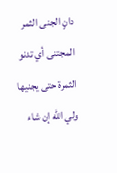دانٍ الجنى الثمر المجتنى أي تدنو الثمرة حتى يجنيها ولي الله إن شاء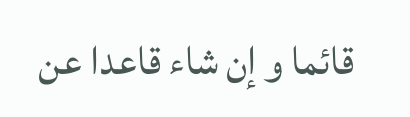قائما و إن شاء قاعدا عن